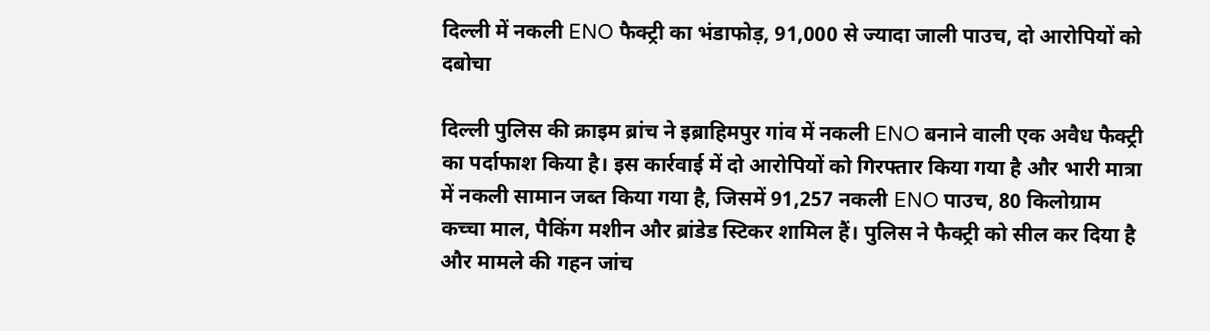दिल्ली में नकली ENO फैक्ट्री का भंडाफोड़, 91,000 से ज्यादा जाली पाउच, दो आरोपियों को दबोचा

दिल्ली पुलिस की क्राइम ब्रांच ने इब्राहिमपुर गांव में नकली ENO बनाने वाली एक अवैध फैक्ट्री का पर्दाफाश किया है। इस कार्रवाई में दो आरोपियों को गिरफ्तार किया गया है और भारी मात्रा में नकली सामान जब्त किया गया है, जिसमें 91,257 नकली ENO पाउच, 80 किलोग्राम कच्चा माल, पैकिंग मशीन और ब्रांडेड स्टिकर शामिल हैं। पुलिस ने फैक्ट्री को सील कर दिया है और मामले की गहन जांच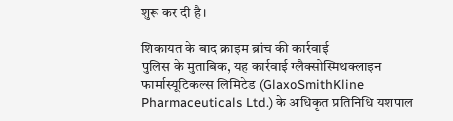शुरू कर दी है।

शिकायत के बाद क्राइम ब्रांच की कार्रवाई
पुलिस के मुताबिक, यह कार्रवाई ग्लैक्सोस्मिथक्लाइन फार्मास्यूटिकल्स लिमिटेड (GlaxoSmithKline Pharmaceuticals Ltd.) के अधिकृत प्रतिनिधि यशपाल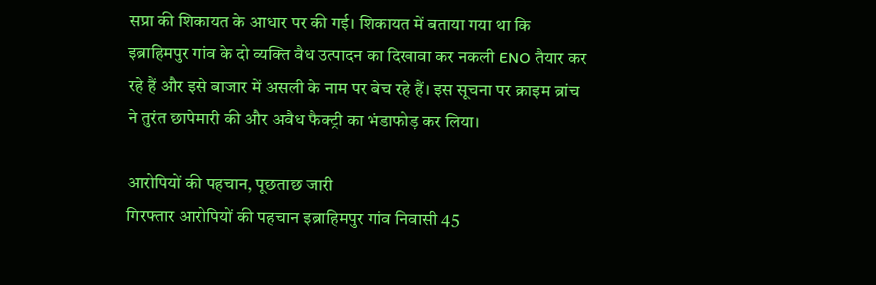सप्रा की शिकायत के आधार पर की गई। शिकायत में बताया गया था कि इब्राहिमपुर गांव के दो व्यक्ति वैध उत्पादन का दिखावा कर नकली ENO तैयार कर रहे हैं और इसे बाजार में असली के नाम पर बेच रहे हैं। इस सूचना पर क्राइम ब्रांच ने तुरंत छापेमारी की और अवैध फैक्ट्री का भंडाफोड़ कर लिया।

आरोपियों की पहचान, पूछताछ जारी
गिरफ्तार आरोपियों की पहचान इब्राहिमपुर गांव निवासी 45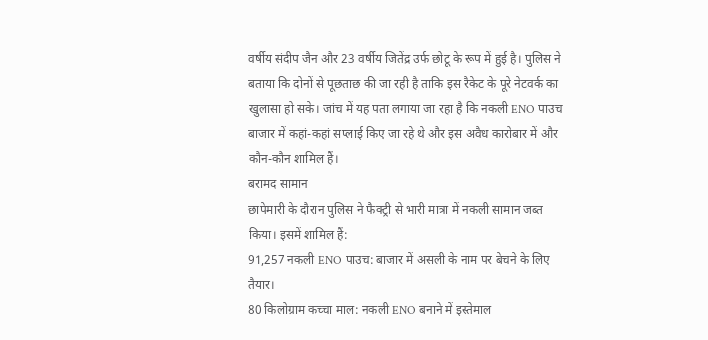वर्षीय संदीप जैन और 23 वर्षीय जितेंद्र उर्फ छोटू के रूप में हुई है। पुलिस ने बताया कि दोनों से पूछताछ की जा रही है ताकि इस रैकेट के पूरे नेटवर्क का खुलासा हो सके। जांच में यह पता लगाया जा रहा है कि नकली ENO पाउच बाजार में कहां-कहां सप्लाई किए जा रहे थे और इस अवैध कारोबार में और कौन-कौन शामिल हैं।
बरामद सामान
छापेमारी के दौरान पुलिस ने फैक्ट्री से भारी मात्रा में नकली सामान जब्त किया। इसमें शामिल हैं:
91,257 नकली ENO पाउच: बाजार में असली के नाम पर बेचने के लिए तैयार।
80 किलोग्राम कच्चा माल: नकली ENO बनाने में इस्तेमाल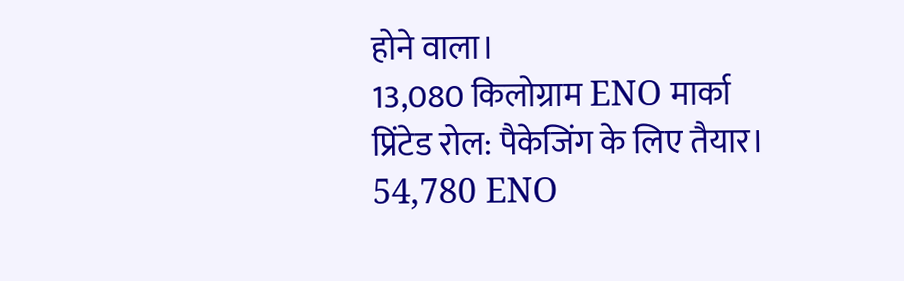होने वाला।
13,080 किलोग्राम ENO मार्का प्रिंटेड रोल: पैकेजिंग के लिए तैयार।
54,780 ENO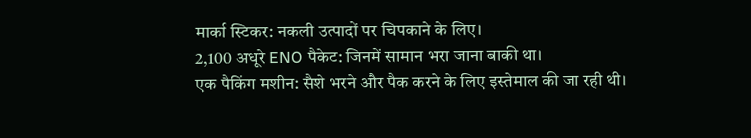मार्का स्टिकर: नकली उत्पादों पर चिपकाने के लिए।
2,100 अधूरे ENO पैकेट: जिनमें सामान भरा जाना बाकी था।
एक पैकिंग मशीन: सैशे भरने और पैक करने के लिए इस्तेमाल की जा रही थी।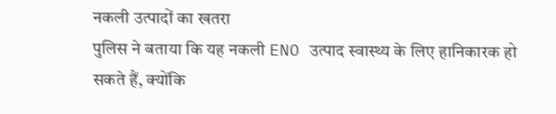नकली उत्पादों का खतरा
पुलिस ने बताया कि यह नकली ENO उत्पाद स्वास्थ्य के लिए हानिकारक हो सकते हैं, क्योंकि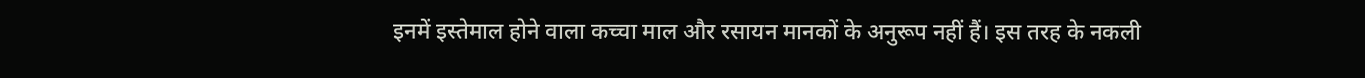इनमें इस्तेमाल होने वाला कच्चा माल और रसायन मानकों के अनुरूप नहीं हैं। इस तरह के नकली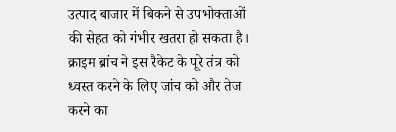उत्पाद बाजार में बिकने से उपभोक्ताओं की सेहत को गंभीर खतरा हो सकता है। क्राइम ब्रांच ने इस रैकेट के पूरे तंत्र को ध्वस्त करने के लिए जांच को और तेज करने का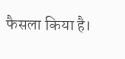फैसला किया है।